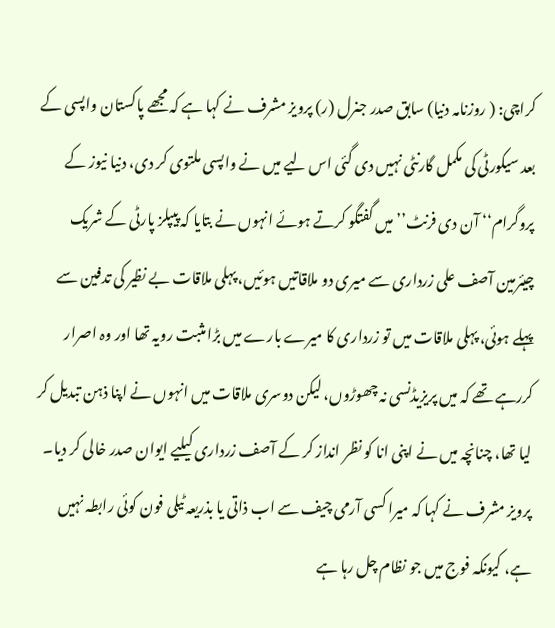کراچی: ( روزنامہ دنیا) سابق صدر جنرل (ر) پرویز مشرف نے کہا ہے کہ مجھے پاکستان واپسی کے بعد سیکورٹی کی مکمل گارنٹی نہیں دی گئی اس لیے میں نے واپسی ملتوی کر دی، دنیا نیوز کے پروگرام‘‘ آن دی فرنٹ’’ میں گفتگو کرتے ہوئے انہوں نے بتایا کہ پیپلز پارٹی کے شریک چیئرمین آصف علی زرداری سے میری دو ملاقاتیں ہوئیں، پہلی ملاقات بے نظیر کی تدفین سے پہلے ہوئی، پہلی ملاقات میں تو زرداری کا میرے بارے میں بڑا مثبت رویہ تھا اور وہ اصرار کررہے تھے کہ میں پریزیڈنسی نہ چھوڑوں، لیکن دوسری ملاقات میں انہوں نے اپنا ذہن تبدیل کر لیا تھا، چنانچہ میں نے اپنی انا کو نظر انداز کر کے آصف زرداری کیلیے ایوان صدر خالی کر دیا۔
پرویز مشرف نے کہا کہ میرا کسی آرمی چیف سے اب ذاتی یا بذریعہ ٹیلی فون کوئی رابطہ نہیں ہے، کیونکہ فوج میں جو نظام چل رہا ہے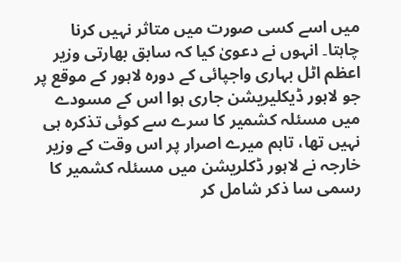میں اسے کسی صورت میں متاثر نہیں کرنا چاہتا۔ انہوں نے دعویٰ کیا کہ سابق بھارتی وزیر اعظم اٹل بہاری واجپائی کے دورہ لاہور کے موقع پر جو لاہور ڈیکلیریشن جاری ہوا اس کے مسودے میں مسئلہ کشمیر کا سرے سے کوئی تذکرہ ہی نہیں تھا، تاہم میرے اصرار پر اس وقت کے وزیر خارجہ نے لاہور ڈکلریشن میں مسئلہ کشمیر کا رسمی سا ذکر شامل کر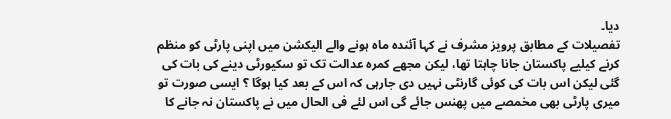دیا۔
تفصیلات کے مطابق پرویز مشرف نے کہا آئندہ ماہ ہونے والے الیکشن میں اپنی پارٹی کو منظم کرنے کیلیے پاکستان جانا چاہتا تھا، لیکن مجھے کمرہ عدالت تک تو سکیورٹی دینے کی بات کی گئی لیکن اس بات کی کوئی گارنٹی نہیں دی جارہی کہ اس کے بعد کیا ہوگا ؟ ایسی صورت تو میری پارٹی بھی مخمصے میں پھنس جائے گی اس لئے فی الحال میں نے پاکستان نہ جانے کا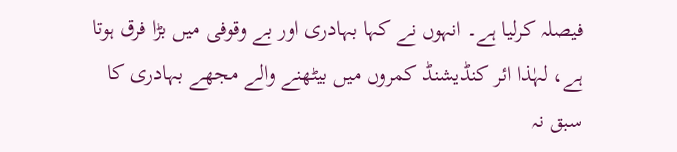فیصلہ کرلیا ہے۔ انہوں نے کہا بہادری اور بے وقوفی میں بڑا فرق ہوتا ہے، لہٰذا ائر کنڈیشنڈ کمروں میں بیٹھنے والے مجھے بہادری کا سبق نہ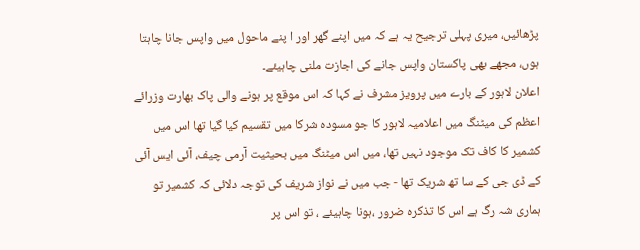پڑھائیں، میری پہلی ترجیح یہ ہے کہ میں اپنے گھر اور ا پنے ماحول میں واپس جانا چاہتا ہوں، مجھے بھی پاکستان واپس جانے کی اجازت ملنی چاہیئے۔
اعلان لاہور کے بارے میں پرویز مشرف نے کہا کہ اس موقع پر ہونے والی پاک بھارت وزرائے اعظم کی میٹنگ میں اعلامیہ لاہور کا جو مسودہ شرکا میں تقسیم کیا گیا تھا اس میں کشمیر کا کاف تک موجود نہیں تھا، میں اس میٹنگ میں بحیثیت آرمی چیف، آئی ایس آئی کے ڈی جی کے سا تھ شریک تھا - جب میں نے نواز شریف کی توجہ دلائی کہ کشمیر تو ہماری شہ رگ ہے اس کا تذکرہ ضرور ،ہونا چاہیئے ، تو اس پر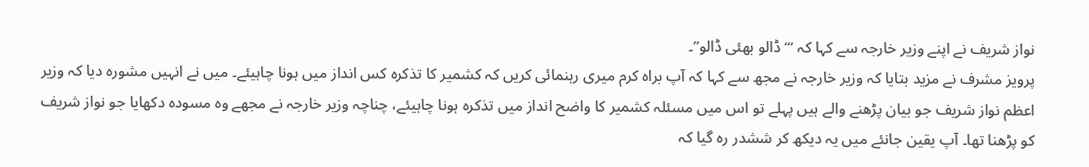نواز شریف نے اپنے وزیر خارجہ سے کہا کہ ‘‘‘ ڈالو بھئی ڈالو’’۔
پرویز مشرف نے مزید بتایا کہ وزیر خارجہ نے مجھ سے کہا کہ آپ براہ کرم میری رہنمائی کریں کہ کشمیر کا تذکرہ کس انداز میں ہونا چاہیئے۔ میں نے انہیں مشورہ دیا کہ وزیر اعظم نواز شریف جو بیان پڑھنے والے ہیں پہلے تو اس میں مسئلہ کشمیر کا واضح انداز میں تذکرہ ہونا چاہیئے، چناچہ وزیر خارجہ نے مجھے وہ مسودہ دکھایا جو نواز شریف کو پڑھنا تھا۔ آپ یقین جانئے میں یہ دیکھ کر ششدر رہ گیا کہ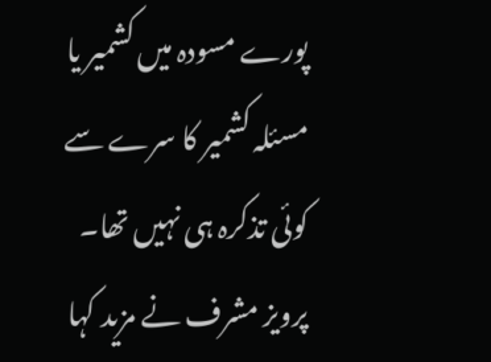پورے مسودہ میں کشمیر یا مسئلہ کشمیر کا سرے سے کوئی تذکرہ ہی نہیں تھا۔ پرویز مشرف نے مزید کہا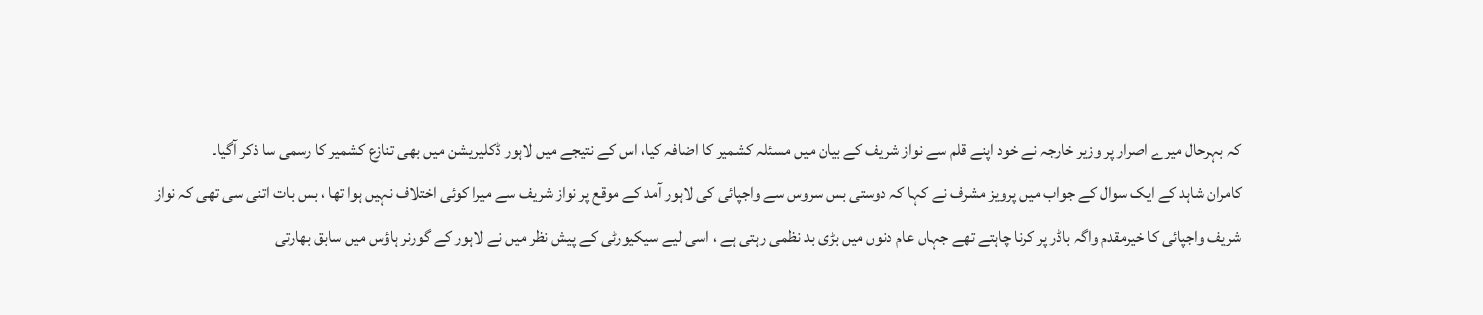کہ بہرحال میرے اصرار پر وزیر خارجہ نے خود اپنے قلم سے نواز شریف کے بیان میں مسئلہ کشمیر کا اضافہ کیا، اس کے نتیجے میں لاہور ڈکلیریشن میں بھی تنازع کشمیر کا رسمی سا ذکر آگیا۔
کامران شاہد کے ایک سوال کے جواب میں پرویز مشرف نے کہا کہ دوستی بس سروس سے واجپائی کی لاہور آمد کے موقع پر نواز شریف سے میرا کوئی اختلاف نہیں ہوا تھا ، بس بات اتنی سی تھی کہ نواز شریف واجپائی کا خیرمقدم واگہ باڈر پر کرنا چاہتے تھے جہاں عام دنوں میں بڑی بد نظمی رہتی ہے ، اسی لیے سیکیورٹی کے پیش نظر میں نے لاہور کے گورنر ہاؤس میں سابق بھارتی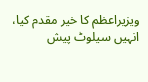ویزیراعظم کا خیر مقدم کیا، انہیں سیلوٹ پیش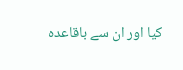کیا اور ان سے باقاعدہ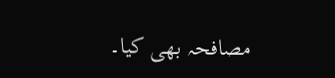مصافحہ بھی کیا۔